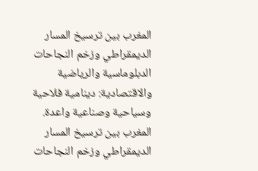المغرب بين ترسيخ المسار الديمقراطي وزخم النجاحات الدبلوماسية والرياضية والاقتصادية: دينامية فلاحية وسياحية وصناعية واعدة.
المغرب بين ترسيخ المسار الديمقراطي وزخم النجاحات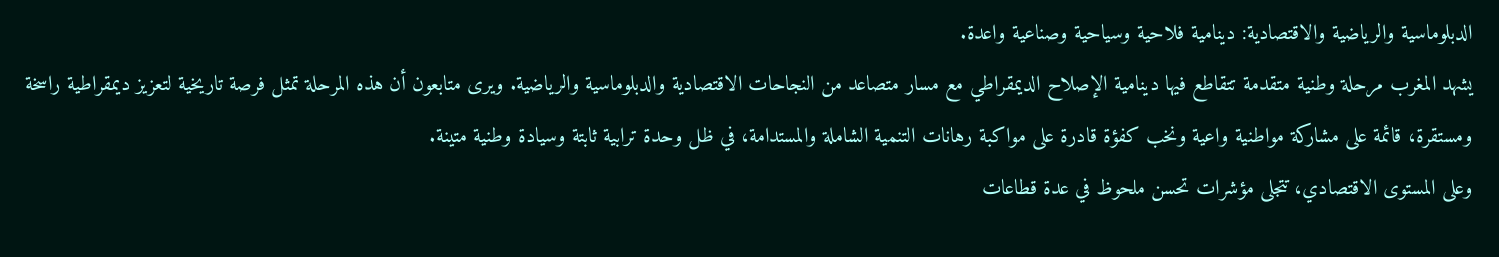الدبلوماسية والرياضية والاقتصادية: دينامية فلاحية وسياحية وصناعية واعدة.
يشهد المغرب مرحلة وطنية متقدمة تتقاطع فيها دينامية الإصلاح الديمقراطي مع مسار متصاعد من النجاحات الاقتصادية والدبلوماسية والرياضية. ويرى متابعون أن هذه المرحلة تمثل فرصة تاريخية لتعزيز ديمقراطية راسخة ومستقرة، قائمة على مشاركة مواطنية واعية ونخب كفؤة قادرة على مواكبة رهانات التنمية الشاملة والمستدامة، في ظل وحدة ترابية ثابتة وسيادة وطنية متينة.
وعلى المستوى الاقتصادي، تتجلى مؤشرات تحسن ملحوظ في عدة قطاعات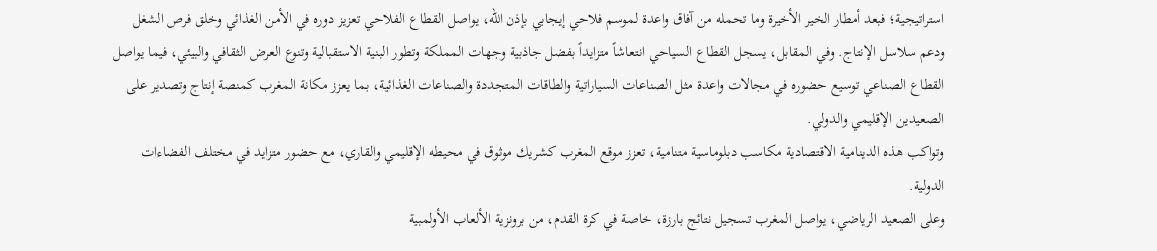استراتيجية؛ فبعد أمطار الخير الأخيرة وما تحمله من آفاق واعدة لموسم فلاحي إيجابي بإذن الله، يواصل القطاع الفلاحي تعزيز دوره في الأمن الغذائي وخلق فرص الشغل ودعم سلاسل الإنتاج. وفي المقابل، يسجل القطاع السياحي انتعاشاً متزايداً بفضل جاذبية وجهات المملكة وتطور البنية الاستقبالية وتنوع العرض الثقافي والبيئي، فيما يواصل القطاع الصناعي توسيع حضوره في مجالات واعدة مثل الصناعات السياراتية والطاقات المتجددة والصناعات الغذائية، بما يعزز مكانة المغرب كمنصة إنتاج وتصدير على الصعيدين الإقليمي والدولي.
وتواكب هذه الدينامية الاقتصادية مكاسب دبلوماسية متنامية، تعزز موقع المغرب كشريك موثوق في محيطه الإقليمي والقاري، مع حضور متزايد في مختلف الفضاءات الدولية.
وعلى الصعيد الرياضي، يواصل المغرب تسجيل نتائج بارزة، خاصة في كرة القدم، من برونزية الألعاب الأولمبية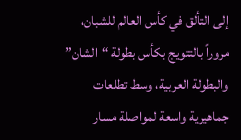إلى التألق في كأس العالم للشبان، مروراً بالتتويج بكأس بطولة “الشان” والبطولة العربية، وسط تطلعات جماهيرية واسعة لمواصلة مسار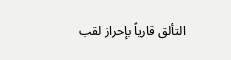التألق قارياً بإحراز لقب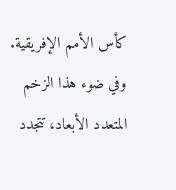كأس الأمم الإفريقية.
وفي ضوء هذا الزخم المتعدد الأبعاد، تتجدد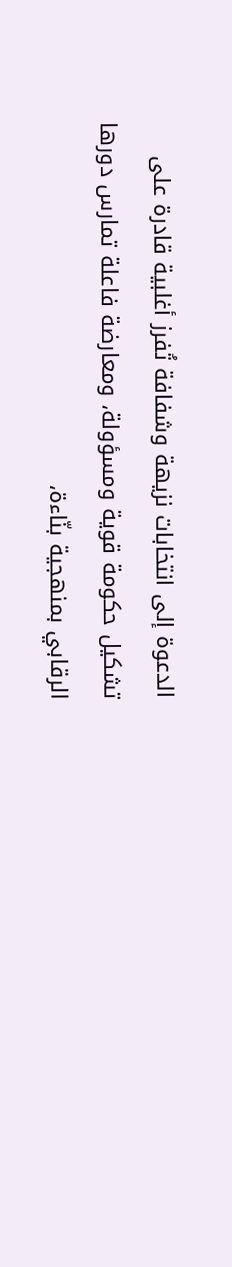الدعوة إلى انتخابات نزيهة وشفافة تُفرز أغلبية قادرة على تشكيل حكومة قوية ومسؤولة، ومعارضة فاعلة تمارس دورها الرقابي بمنهجية بنّاءة،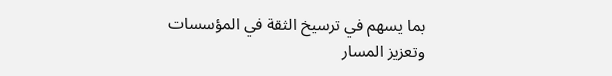بما يسهم في ترسيخ الثقة في المؤسسات وتعزيز المسار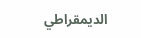الديمقراطي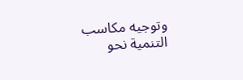وتوجيه مكاسب التنمية نحو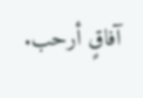آفاقٍ أرحب.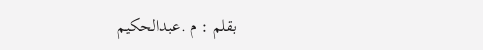بقلم : م .عبدالحكيم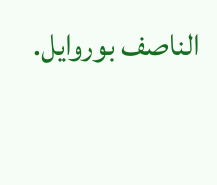الناصف بوروايل.